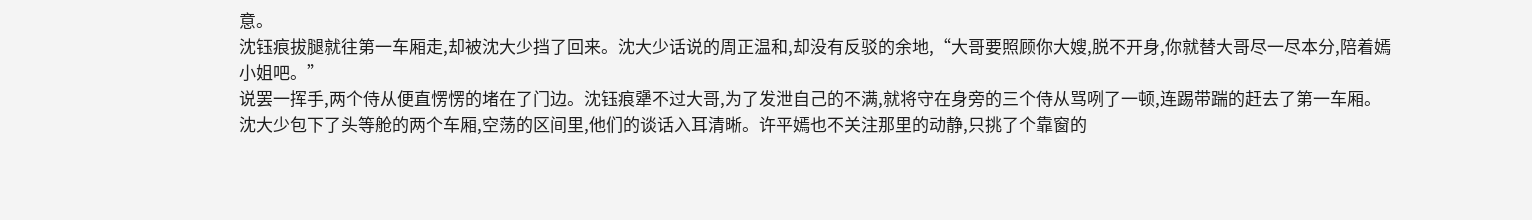意。
沈钰痕拔腿就往第一车厢走,却被沈大少挡了回来。沈大少话说的周正温和,却没有反驳的余地,“大哥要照顾你大嫂,脱不开身,你就替大哥尽一尽本分,陪着嫣小姐吧。”
说罢一挥手,两个侍从便直愣愣的堵在了门边。沈钰痕犟不过大哥,为了发泄自己的不满,就将守在身旁的三个侍从骂咧了一顿,连踢带踹的赶去了第一车厢。
沈大少包下了头等舱的两个车厢,空荡的区间里,他们的谈话入耳清晰。许平嫣也不关注那里的动静,只挑了个靠窗的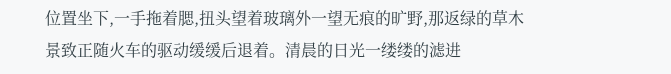位置坐下,一手拖着腮,扭头望着玻璃外一望无痕的旷野,那返绿的草木景致正随火车的驱动缓缓后退着。清晨的日光一缕缕的滤进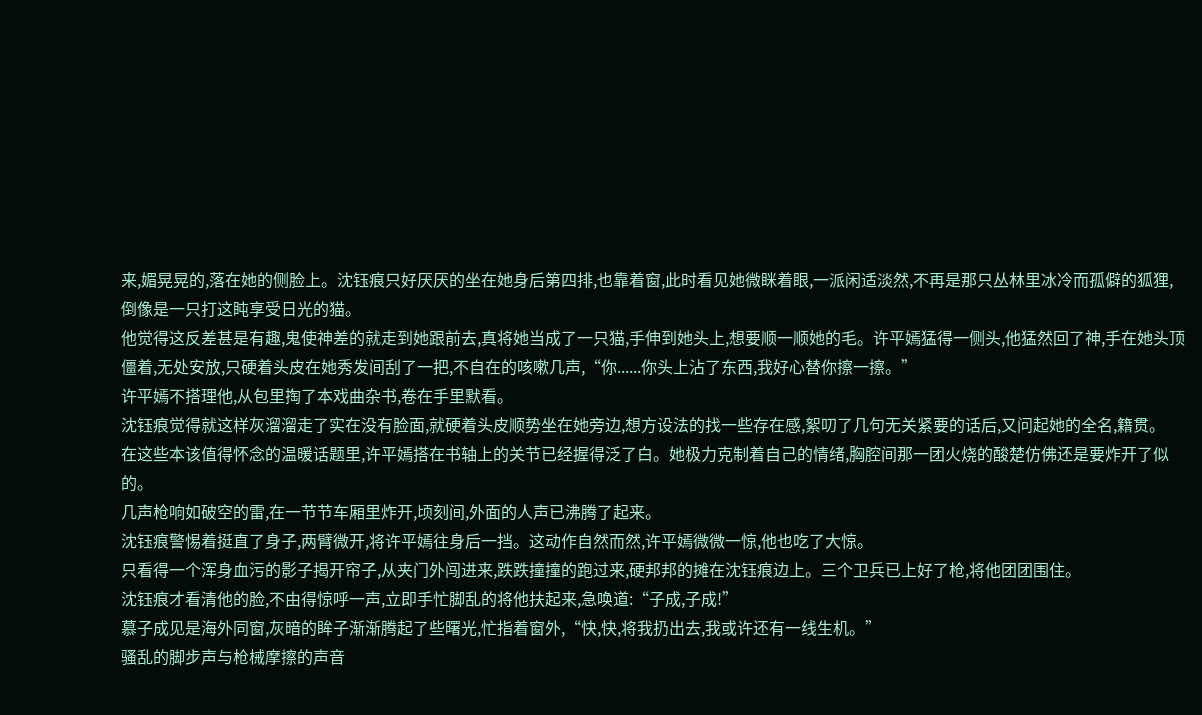来,媚晃晃的,落在她的侧脸上。沈钰痕只好厌厌的坐在她身后第四排,也靠着窗,此时看见她微眯着眼,一派闲适淡然,不再是那只丛林里冰冷而孤僻的狐狸,倒像是一只打这盹享受日光的猫。
他觉得这反差甚是有趣,鬼使神差的就走到她跟前去,真将她当成了一只猫,手伸到她头上,想要顺一顺她的毛。许平嫣猛得一侧头,他猛然回了神,手在她头顶僵着,无处安放,只硬着头皮在她秀发间刮了一把,不自在的咳嗽几声,“你......你头上沾了东西,我好心替你擦一擦。”
许平嫣不搭理他,从包里掏了本戏曲杂书,卷在手里默看。
沈钰痕觉得就这样灰溜溜走了实在没有脸面,就硬着头皮顺势坐在她旁边,想方设法的找一些存在感,絮叨了几句无关紧要的话后,又问起她的全名,籍贯。
在这些本该值得怀念的温暖话题里,许平嫣搭在书轴上的关节已经握得泛了白。她极力克制着自己的情绪,胸腔间那一团火烧的酸楚仿佛还是要炸开了似的。
几声枪响如破空的雷,在一节节车厢里炸开,顷刻间,外面的人声已沸腾了起来。
沈钰痕警惕着挺直了身子,两臂微开,将许平嫣往身后一挡。这动作自然而然,许平嫣微微一惊,他也吃了大惊。
只看得一个浑身血污的影子揭开帘子,从夹门外闯进来,跌跌撞撞的跑过来,硬邦邦的摊在沈钰痕边上。三个卫兵已上好了枪,将他团团围住。
沈钰痕才看清他的脸,不由得惊呼一声,立即手忙脚乱的将他扶起来,急唤道:“子成,子成!”
慕子成见是海外同窗,灰暗的眸子渐渐腾起了些曙光,忙指着窗外,“快,快,将我扔出去,我或许还有一线生机。”
骚乱的脚步声与枪械摩擦的声音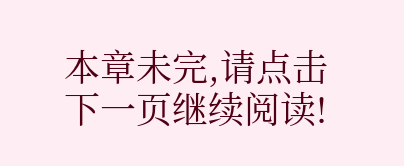本章未完,请点击下一页继续阅读!